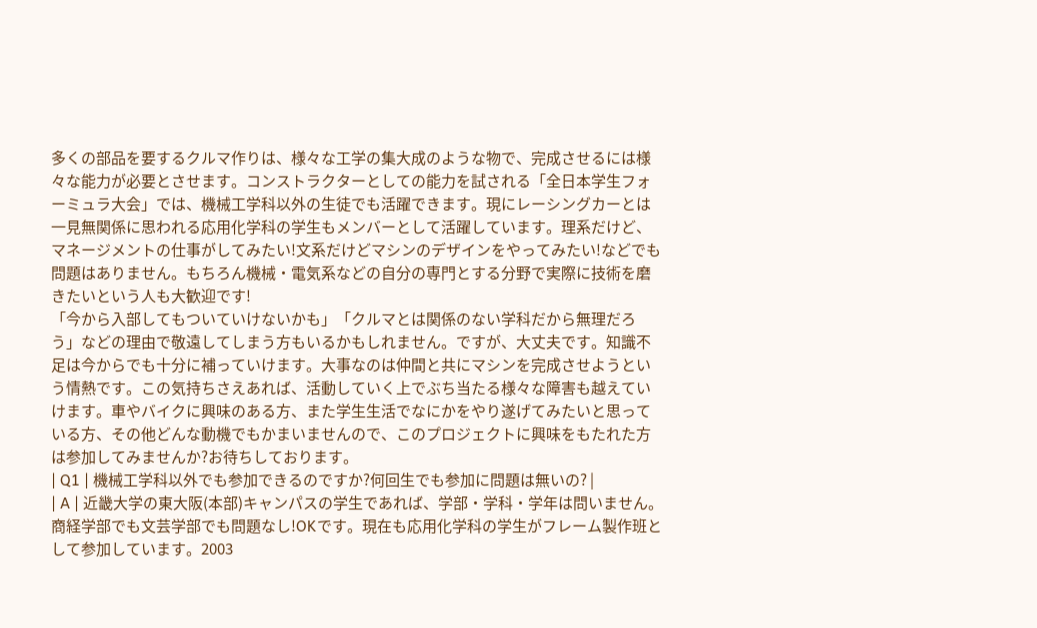多くの部品を要するクルマ作りは、様々な工学の集大成のような物で、完成させるには様々な能力が必要とさせます。コンストラクターとしての能力を試される「全日本学生フォーミュラ大会」では、機械工学科以外の生徒でも活躍できます。現にレーシングカーとは一見無関係に思われる応用化学科の学生もメンバーとして活躍しています。理系だけど、マネージメントの仕事がしてみたい!文系だけどマシンのデザインをやってみたい!などでも問題はありません。もちろん機械・電気系などの自分の専門とする分野で実際に技術を磨きたいという人も大歓迎です!
「今から入部してもついていけないかも」「クルマとは関係のない学科だから無理だろう」などの理由で敬遠してしまう方もいるかもしれません。ですが、大丈夫です。知識不足は今からでも十分に補っていけます。大事なのは仲間と共にマシンを完成させようという情熱です。この気持ちさえあれば、活動していく上でぶち当たる様々な障害も越えていけます。車やバイクに興味のある方、また学生生活でなにかをやり遂げてみたいと思っている方、その他どんな動機でもかまいませんので、このプロジェクトに興味をもたれた方は参加してみませんか?お待ちしております。
| Q1 | 機械工学科以外でも参加できるのですか?何回生でも参加に問題は無いの? |
| A | 近畿大学の東大阪(本部)キャンパスの学生であれば、学部・学科・学年は問いません。商経学部でも文芸学部でも問題なし!OKです。現在も応用化学科の学生がフレーム製作班として参加しています。2003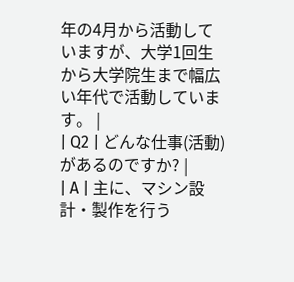年の4月から活動していますが、大学1回生から大学院生まで幅広い年代で活動しています。 |
| Q2 | どんな仕事(活動)があるのですか? |
| A | 主に、マシン設計・製作を行う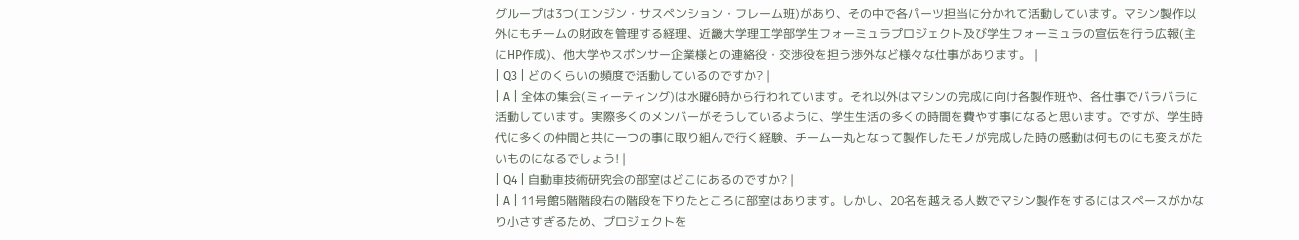グループは3つ(エンジン・サスペンション・フレーム班)があり、その中で各パーツ担当に分かれて活動しています。マシン製作以外にもチームの財政を管理する経理、近畿大学理工学部学生フォーミュラプロジェクト及び学生フォーミュラの宣伝を行う広報(主にHP作成)、他大学やスポンサー企業様との連絡役・交渉役を担う渉外など様々な仕事があります。 |
| Q3 | どのくらいの頻度で活動しているのですか? |
| A | 全体の集会(ミィーティング)は水曜6時から行われています。それ以外はマシンの完成に向け各製作班や、各仕事でバラバラに活動しています。実際多くのメンバーがそうしているように、学生生活の多くの時間を費やす事になると思います。ですが、学生時代に多くの仲間と共に一つの事に取り組んで行く経験、チーム一丸となって製作したモノが完成した時の感動は何ものにも変えがたいものになるでしょう! |
| Q4 | 自動車技術研究会の部室はどこにあるのですか? |
| A | 11号館5階階段右の階段を下りたところに部室はあります。しかし、20名を越える人数でマシン製作をするにはスペースがかなり小さすぎるため、プロジェクトを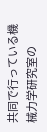共同で行っている機械力学研究室の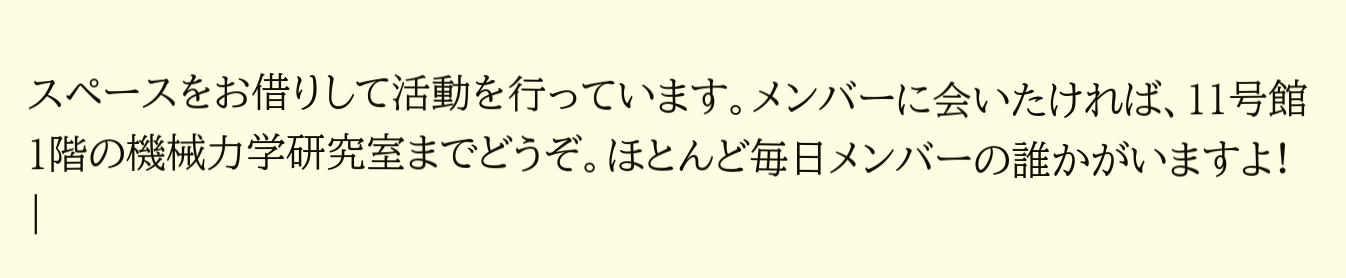スペースをお借りして活動を行っています。メンバーに会いたければ、11号館1階の機械力学研究室までどうぞ。ほとんど毎日メンバーの誰かがいますよ! |